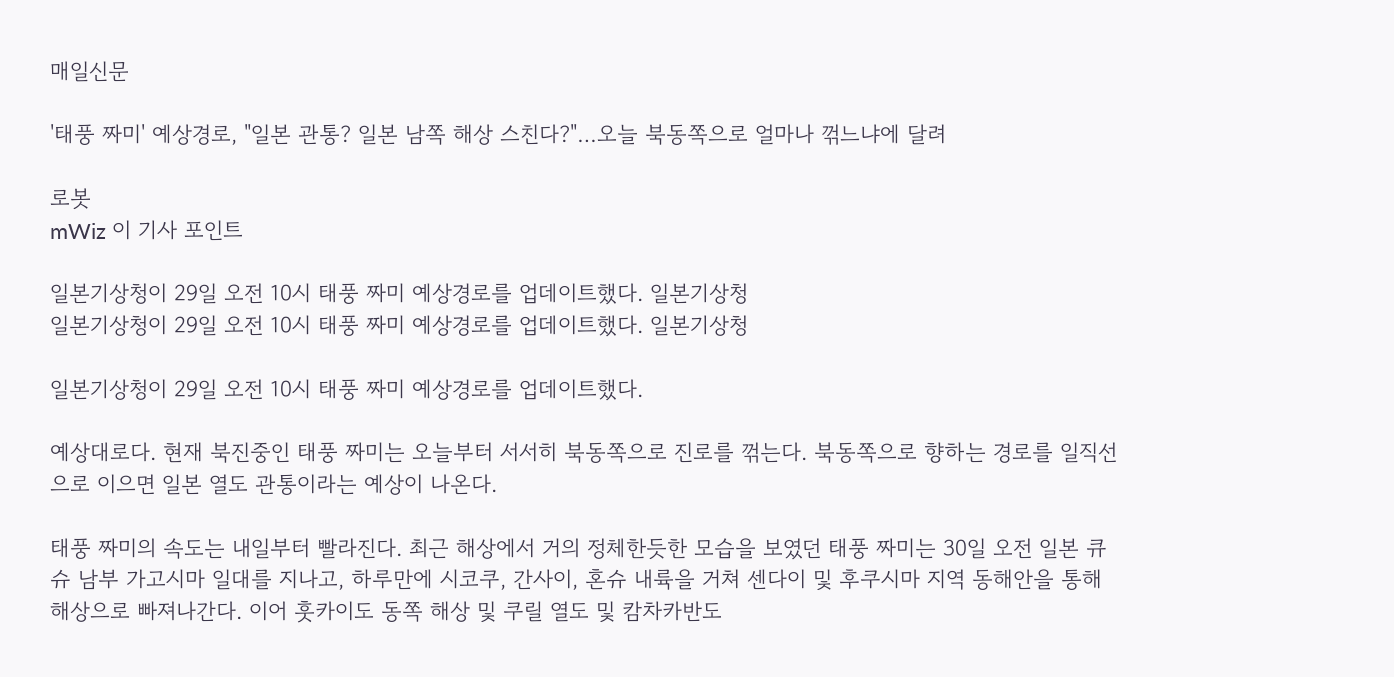매일신문

'태풍 짜미' 예상경로, "일본 관통? 일본 남쪽 해상 스친다?"…오늘 북동쪽으로 얼마나 꺾느냐에 달려

로봇
mWiz 이 기사 포인트

일본기상청이 29일 오전 10시 태풍 짜미 예상경로를 업데이트했다. 일본기상청
일본기상청이 29일 오전 10시 태풍 짜미 예상경로를 업데이트했다. 일본기상청

일본기상청이 29일 오전 10시 태풍 짜미 예상경로를 업데이트했다.

예상대로다. 현재 북진중인 태풍 짜미는 오늘부터 서서히 북동쪽으로 진로를 꺾는다. 북동쪽으로 향하는 경로를 일직선으로 이으면 일본 열도 관통이라는 예상이 나온다.

태풍 짜미의 속도는 내일부터 빨라진다. 최근 해상에서 거의 정체한듯한 모습을 보였던 태풍 짜미는 30일 오전 일본 큐슈 남부 가고시마 일대를 지나고, 하루만에 시코쿠, 간사이, 혼슈 내륙을 거쳐 센다이 및 후쿠시마 지역 동해안을 통해 해상으로 빠져나간다. 이어 훗카이도 동쪽 해상 및 쿠릴 열도 및 캄차카반도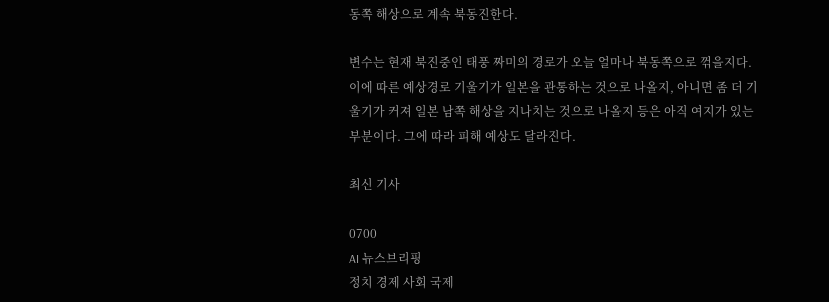동쪽 해상으로 계속 북동진한다.

변수는 현재 북진중인 태풍 짜미의 경로가 오늘 얼마나 북동쪽으로 꺾을지다. 이에 따른 예상경로 기울기가 일본을 관통하는 것으로 나올지, 아니면 좀 더 기울기가 커져 일본 남쪽 해상을 지나치는 것으로 나올지 등은 아직 여지가 있는 부분이다. 그에 따라 피해 예상도 달라진다.

최신 기사

0700
AI 뉴스브리핑
정치 경제 사회 국제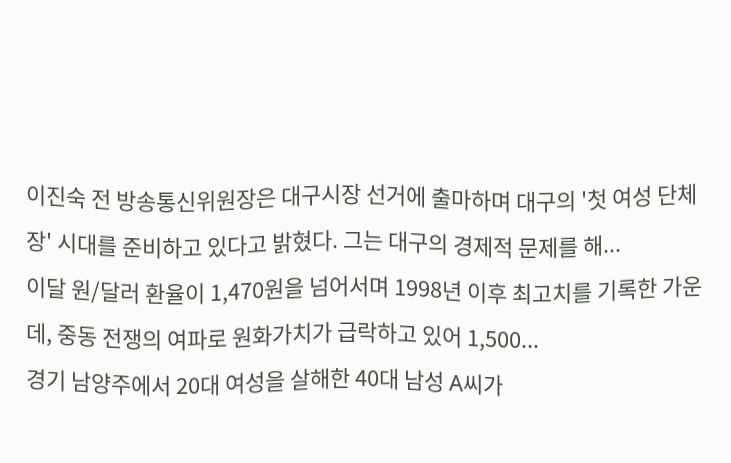이진숙 전 방송통신위원장은 대구시장 선거에 출마하며 대구의 '첫 여성 단체장' 시대를 준비하고 있다고 밝혔다. 그는 대구의 경제적 문제를 해...
이달 원/달러 환율이 1,470원을 넘어서며 1998년 이후 최고치를 기록한 가운데, 중동 전쟁의 여파로 원화가치가 급락하고 있어 1,500...
경기 남양주에서 20대 여성을 살해한 40대 남성 A씨가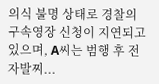의식 불명 상태로 경찰의 구속영장 신청이 지연되고 있으며, A씨는 범행 후 전자발찌...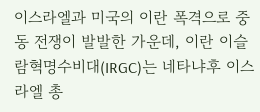이스라엘과 미국의 이란 폭격으로 중동 전쟁이 발발한 가운데, 이란 이슬람혁명수비대(IRGC)는 네타냐후 이스라엘 총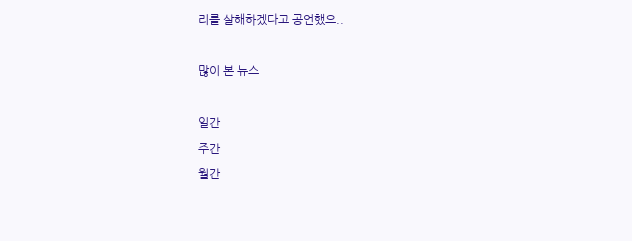리를 살해하겠다고 공언했으..

많이 본 뉴스

일간
주간
월간